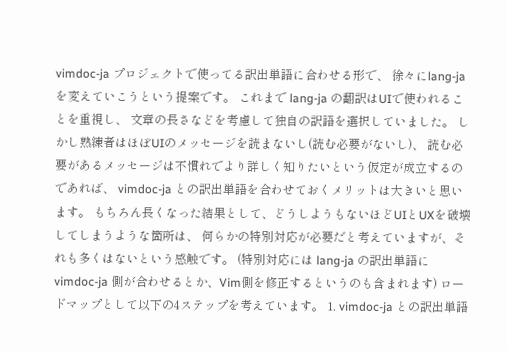vimdoc-ja プロジェクトで使ってる訳出単語に合わせる形で、 徐々にlang-jaを変えていこうという提案です。 これまで lang-ja の翻訳はUIで使われることを重視し、 文章の長さなどを考慮して独自の訳語を選択していました。 しかし熟練者はほぼUIのメッセージを読まないし(読む必要がないし)、 読む必要があるメッセージは不慣れでより詳しく知りたいという仮定が成立するのであれば、 vimdoc-ja との訳出単語を合わせておくメリットは大きいと思います。 もちろん長くなった結果として、どうしようもないほどUIとUXを破壊してしまうような箇所は、 何らかの特別対応が必要だと考えていますが、それも多くはないという感触です。 (特別対応には lang-ja の訳出単語に vimdoc-ja 側が合わせるとか、Vim側を修正するというのも含まれます) ロードマップとして以下の4ステップを考えています。 1. vimdoc-ja との訳出単語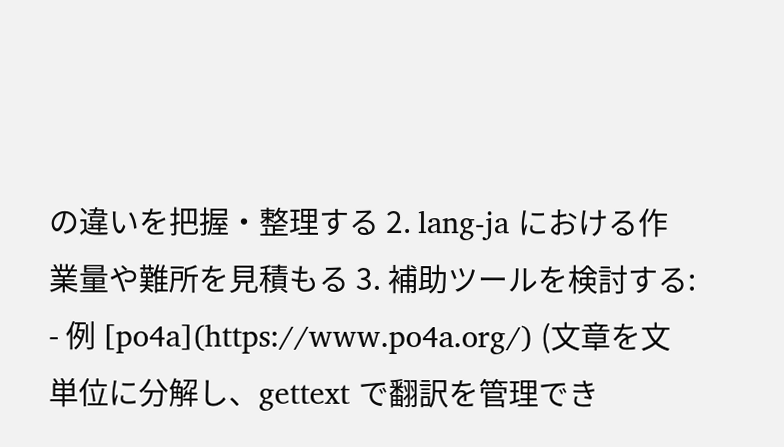の違いを把握・整理する 2. lang-ja における作業量や難所を見積もる 3. 補助ツールを検討する: - 例 [po4a](https://www.po4a.org/) (文章を文単位に分解し、gettext で翻訳を管理でき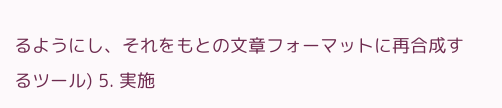るようにし、それをもとの文章フォーマットに再合成するツール) 5. 実施